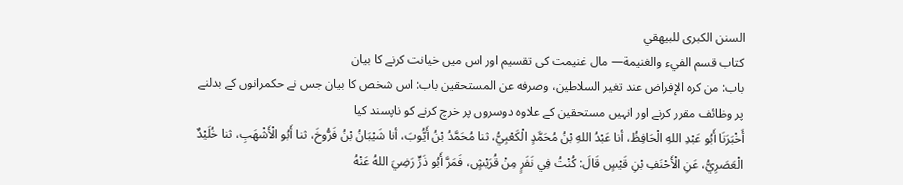السنن الكبرى للبيهقي
كتاب قسم الفيء والغنيمة— مال غنیمت کی تقسیم اور اس میں خیانت کرنے کا بیان
باب: من كره الإفراض عند تغير السلاطين، وصرفه عن المستحقين باب: اس شخص کا بیان جس نے حکمرانوں کے بدلنے پر وظائف مقرر کرنے اور انہیں مستحقین کے علاوہ دوسروں پر خرچ کرنے کو ناپسند کیا
أَخْبَرَنَا أَبُو عَبْدِ اللهِ الْحَافِظُ، أنا عَبْدُ اللهِ بْنُ مُحَمَّدٍ الْكَعْبِيُّ، ثنا مُحَمَّدُ بْنُ أَيُّوبَ، أنا شَيْبَانُ بْنُ فَرُّوخَ، ثنا أَبُو الْأَشْهَبِ، ثنا خُلَيْدٌ الْعَصَرِيُّ، عَنِ الْأَحْنَفِ بْنِ قَيْسٍ قَالَ: كُنْتُ فِي نَفَرٍ مِنْ قُرَيْشٍ، فَمَرَّ أَبُو ذَرٍّ رَضِيَ اللهُ عَنْهُ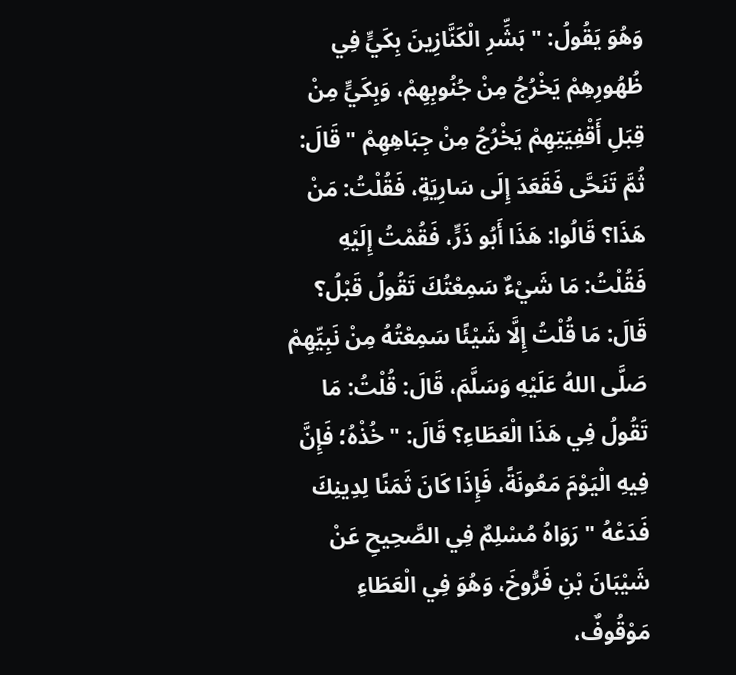وَهُوَ يَقُولُ: " بَشِّرِ الْكَنَّازِينَ بِكَيٍّ فِي ظُهُورِهِمْ يَخْرُجُ مِنْ جُنُوبِهِمْ، وَبِكَيٍّ مِنْ قِبَلِ أَقْفِيَتِهِمْ يَخْرُجُ مِنْ جِبَاهِهِمْ " قَالَ: ثُمَّ تَنَحَّى فَقَعَدَ إِلَى سَارِيَةٍ، فَقُلْتُ: مَنْ هَذَا؟ قَالُوا: هَذَا أَبُو ذَرٍّ، فَقُمْتُ إِلَيْهِ فَقُلْتُ: مَا شَيْءٌ سَمِعْتُكَ تَقُولُ قَبْلُ؟ قَالَ: مَا قُلْتُ إِلَّا شَيْئًا سَمِعْتُهُ مِنْ نَبِيِّهِمْ صَلَّى اللهُ عَلَيْهِ وَسَلَّمَ، قَالَ: قُلْتُ: مَا تَقُولُ فِي هَذَا الْعَطَاءِ؟ قَالَ: " خُذْهُ؛ فَإِنَّ فِيهِ الْيَوْمَ مَعُونَةً، فَإِذَا كَانَ ثَمَنًا لِدِينِكَ فَدَعْهُ " رَوَاهُ مُسْلِمٌ فِي الصَّحِيحِ عَنْ شَيْبَانَ بْنِ فَرُّوخَ، وَهُوَ فِي الْعَطَاءِ مَوْقُوفٌ،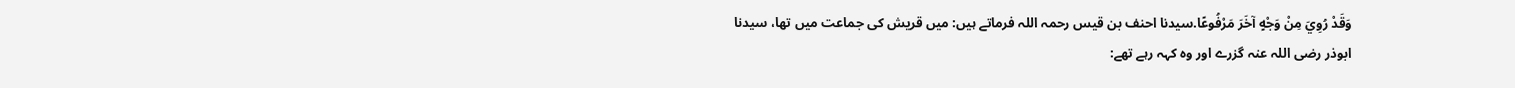وَقَدْ رُوِيَ مِنْ وَجْهٍ آخَرَ مَرْفُوعًا.سیدنا احنف بن قیس رحمہ اللہ فرماتے ہیں: میں قریش کی جماعت میں تھا، سیدنا ابوذر رضی اللہ عنہ گزرے اور وہ کہہ رہے تھے: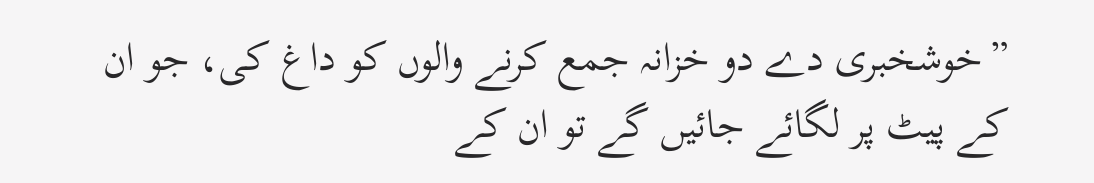”خوشخبری دے دو خزانہ جمع کرنے والوں کو داغ کی، جو ان کے پیٹ پر لگائے جائیں گے تو ان کے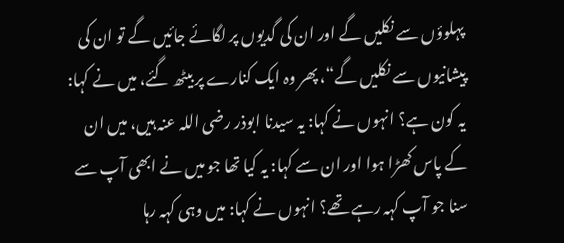پہلوؤں سے نکلیں گے اور ان کی گدیوں پر لگائے جائیں گے تو ان کی پیشانیوں سے نکلیں گے“، پھر وہ ایک کنارے پر بیٹھ گئے، میں نے کہا: یہ کون ہے؟ انہوں نے کہا: یہ سیدنا ابوذر رضی اللہ عنہ ہیں، میں ان کے پاس کھڑا ہوا اور ان سے کہا: یہ کیا تھا جو میں نے ابھی آپ سے سنا جو آپ کہہ رہے تھے؟ انہوں نے کہا: میں وہی کہہ رہا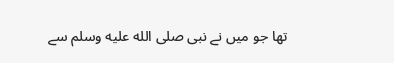تھا جو میں نے نبی صلى الله عليه وسلم سے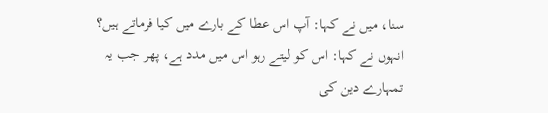سنا، میں نے کہا: آپ اس عطا کے بارے میں کیا فرماتے ہیں؟ انہوں نے کہا: اس کو لیتے رہو اس میں مدد ہے، پھر جب یہ تمہارے دین کی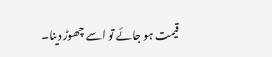قیمت ہو جائے تو اسے چھوڑ دینا۔